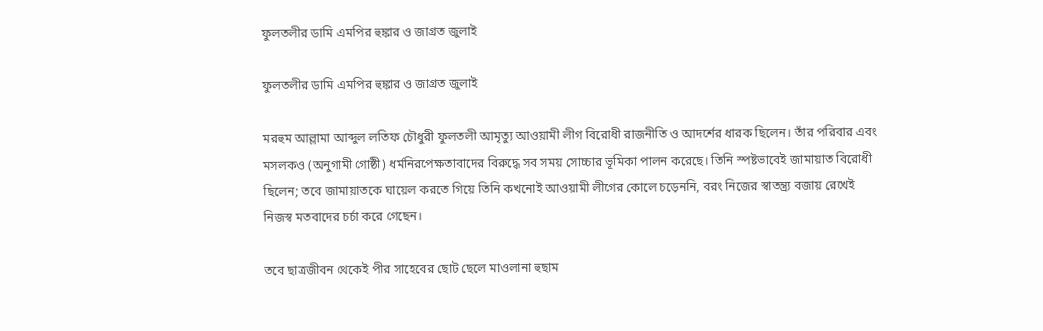ফুলতলীর ডামি এমপির হুঙ্কার ও জাগ্রত জুলাই

ফুলতলীর ডামি এমপির হুঙ্কার ও জাগ্রত জুলাই

মরহুম আল্লামা আব্দুল লতিফ চৌধুরী ফুলতলী আমৃত্যু আওয়ামী লীগ বিরোধী রাজনীতি ও আদর্শের ধারক ছিলেন। তাঁর পরিবার এবং মসলকও (অনুগামী গোষ্ঠী) ধর্মনিরপেক্ষতাবাদের বিরুদ্ধে সব সময় সোচ্চার ভূমিকা পালন করেছে। তিনি স্পষ্টভাবেই জামায়াত বিরোধী ছিলেন; তবে জামায়াতকে ঘায়েল করতে গিয়ে তিনি কখনোই আওয়ামী লীগের কোলে চড়েননি, বরং নিজের স্বাতন্ত্র্য বজায় রেখেই নিজস্ব মতবাদের চর্চা করে গেছেন।

তবে ছাত্রজীবন থেকেই পীর সাহেবের ছোট ছেলে মাওলানা হুছাম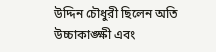উদ্দিন চৌধুরী ছিলেন অতি উচ্চাকাঙ্ক্ষী এবং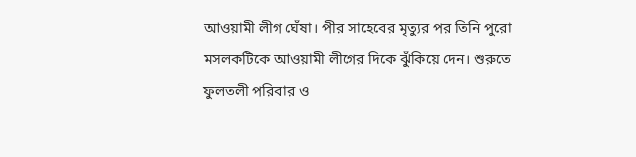আওয়ামী লীগ ঘেঁষা। পীর সাহেবের মৃত্যুর পর তিনি পুরো মসলকটিকে আওয়ামী লীগের দিকে ঝুঁকিয়ে দেন। শুরুতে ফুলতলী পরিবার ও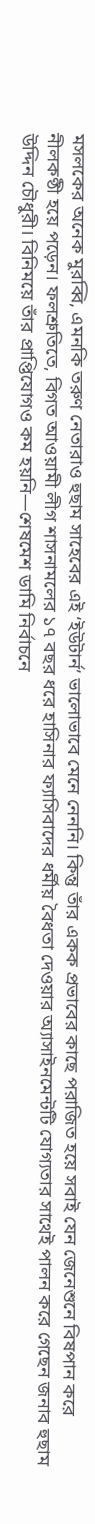মসলকের অনেক মুরব্বি, এমনকি তরুণ নেতারাও হুছাম সাহেবের এই ‘ইউটার্ন’ ভালোভাবে মেনে নেননি। কিন্তু তাঁর একক প্রভাবের কাছে পরাজিত হয়ে সবাই যেন জেনেশুনে বিষপান করে নীলকণ্ঠী হয়ে পড়েন। ফলশ্রুতিতে, বিগত আওয়ামী লীগ শাসনামলের ১৭ বছর ধরে হাসিনার ফ্যাসিবাদের ধর্মীয় বৈধতা দেওয়ার অ্যাসাইনমেন্টটি যোগ্যতার সাথেই পালন করে গেছেন জনাব হুছাম উদ্দিন চৌধুরী। বিনিময়ে তাঁর প্রাপ্তিযোগও কম হয়নি—শেষমেশ ডামি নির্বাচনে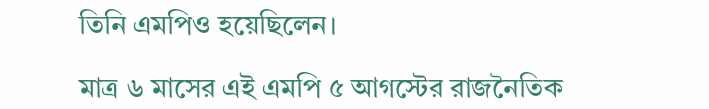তিনি এমপিও হয়েছিলেন।

মাত্র ৬ মাসের এই এমপি ৫ আগস্টের রাজনৈতিক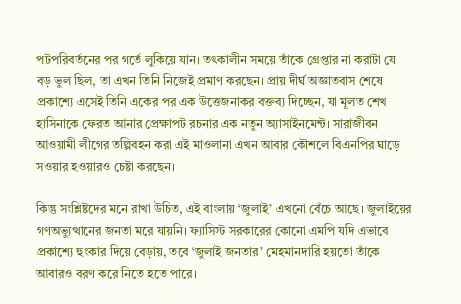পটপরিবর্তনের পর গর্তে লুকিয়ে যান। তৎকালীন সময়ে তাঁকে গ্রেপ্তার না করাটা যে বড় ভুল ছিল, তা এখন তিনি নিজেই প্রমাণ করছেন। প্রায় দীর্ঘ অজ্ঞাতবাস শেষে প্রকাশ্যে এসেই তিনি একের পর এক উত্তেজনাকর বক্তব্য দিচ্ছেন, যা মূলত শেখ হাসিনাকে ফেরত আনার প্রেক্ষাপট রচনার এক নতুন অ্যাসাইনমেন্ট। সারাজীবন আওয়ামী লীগের তল্পিবহন করা এই মাওলানা এখন আবার কৌশলে বিএনপির ঘাড়ে সওয়ার হওয়ারও চেষ্টা করছেন।

কিন্তু সংশ্লিষ্টদের মনে রাখা উচিত, এই বাংলায় ‘জুলাই’ এখনো বেঁচে আছে। জুলাইয়ের গণঅভ্যুত্থানের জনতা মরে যায়নি। ফ্যাসিস্ট সরকারের কোনো এমপি যদি এভাবে প্রকাশ্যে হুংকার দিয়ে বেড়ায়, তবে ‘জুলাই জনতার’ মেহমানদারি হয়তো তাঁকে আবারও বরণ করে নিতে হতে পারে।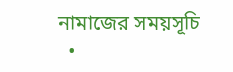নামাজের সময়সূচি
  •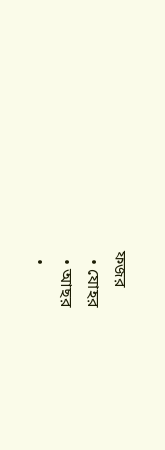ফজর
  • যোহর
  • আছর
  •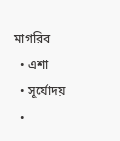মাগরিব
  • এশা
  • সূর্যোদয়
  •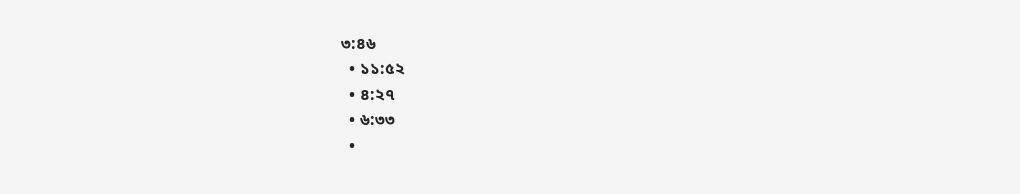৩:৪৬
  • ১১:৫২
  • ৪:২৭
  • ৬:৩৩
  •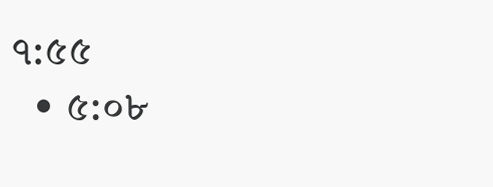৭:৫৫
  • ৫:০৮